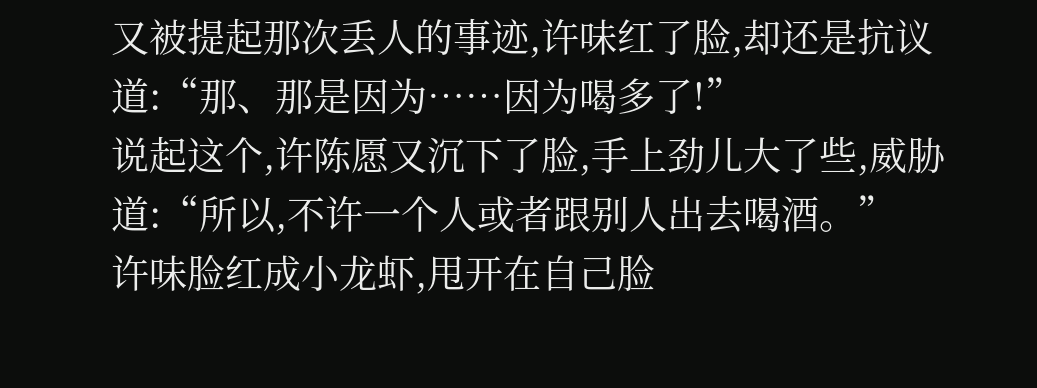又被提起那次丢人的事迹,许味红了脸,却还是抗议道:“那、那是因为……因为喝多了!”
说起这个,许陈愿又沉下了脸,手上劲儿大了些,威胁道:“所以,不许一个人或者跟别人出去喝酒。”
许味脸红成小龙虾,甩开在自己脸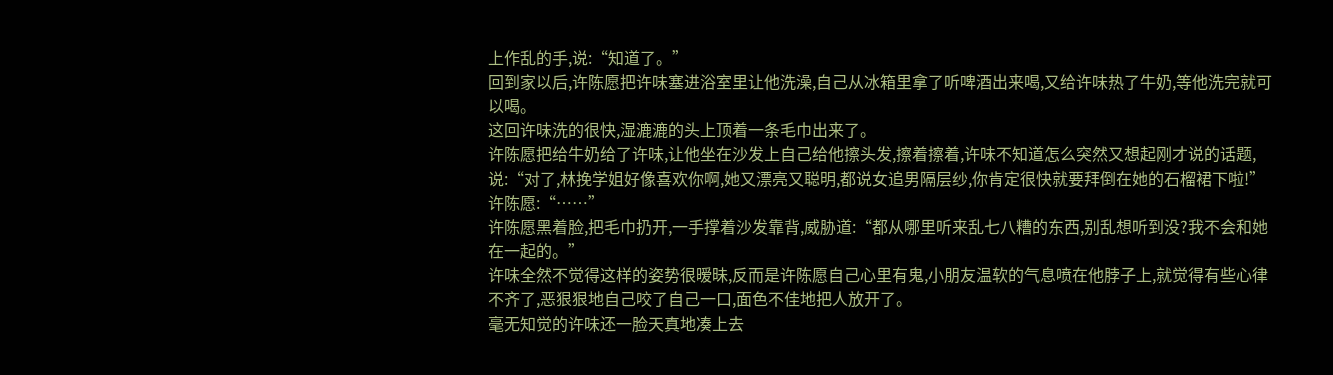上作乱的手,说:“知道了。”
回到家以后,许陈愿把许味塞进浴室里让他洗澡,自己从冰箱里拿了听啤酒出来喝,又给许味热了牛奶,等他洗完就可以喝。
这回许味洗的很快,湿漉漉的头上顶着一条毛巾出来了。
许陈愿把给牛奶给了许味,让他坐在沙发上自己给他擦头发,擦着擦着,许味不知道怎么突然又想起刚才说的话题,说:“对了,林挽学姐好像喜欢你啊,她又漂亮又聪明,都说女追男隔层纱,你肯定很快就要拜倒在她的石榴裙下啦!”
许陈愿:“……”
许陈愿黑着脸,把毛巾扔开,一手撑着沙发靠背,威胁道:“都从哪里听来乱七八糟的东西,别乱想听到没?我不会和她在一起的。”
许味全然不觉得这样的姿势很暧昧,反而是许陈愿自己心里有鬼,小朋友温软的气息喷在他脖子上,就觉得有些心律不齐了,恶狠狠地自己咬了自己一口,面色不佳地把人放开了。
毫无知觉的许味还一脸天真地凑上去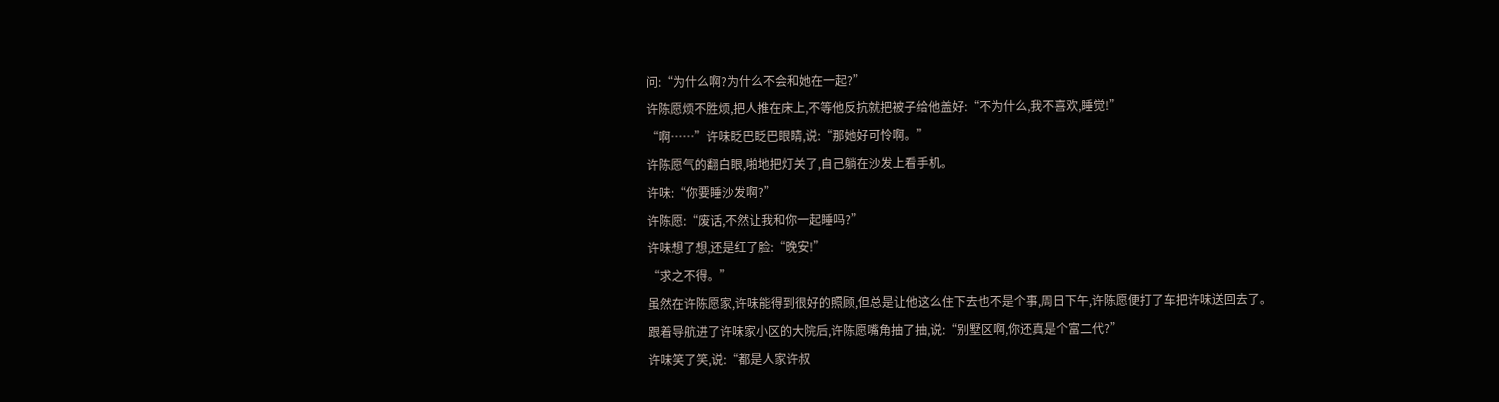问:“为什么啊?为什么不会和她在一起?”
许陈愿烦不胜烦,把人推在床上,不等他反抗就把被子给他盖好:“不为什么,我不喜欢,睡觉!”
“啊……”许味眨巴眨巴眼睛,说:“那她好可怜啊。”
许陈愿气的翻白眼,啪地把灯关了,自己躺在沙发上看手机。
许味:“你要睡沙发啊?”
许陈愿:“废话,不然让我和你一起睡吗?”
许味想了想,还是红了脸:“晚安!”
“求之不得。”
虽然在许陈愿家,许味能得到很好的照顾,但总是让他这么住下去也不是个事,周日下午,许陈愿便打了车把许味送回去了。
跟着导航进了许味家小区的大院后,许陈愿嘴角抽了抽,说:“别墅区啊,你还真是个富二代?”
许味笑了笑,说:“都是人家许叔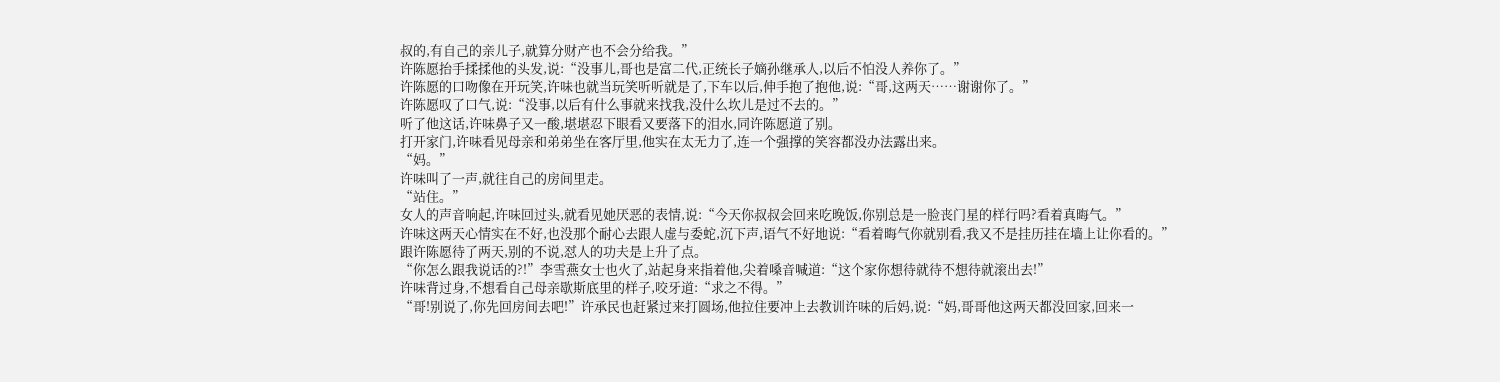叔的,有自己的亲儿子,就算分财产也不会分给我。”
许陈愿抬手揉揉他的头发,说:“没事儿,哥也是富二代,正统长子嫡孙继承人,以后不怕没人养你了。”
许陈愿的口吻像在开玩笑,许味也就当玩笑听听就是了,下车以后,伸手抱了抱他,说:“哥,这两天……谢谢你了。”
许陈愿叹了口气,说:“没事,以后有什么事就来找我,没什么坎儿是过不去的。”
听了他这话,许味鼻子又一酸,堪堪忍下眼看又要落下的泪水,同许陈愿道了别。
打开家门,许味看见母亲和弟弟坐在客厅里,他实在太无力了,连一个强撑的笑容都没办法露出来。
“妈。”
许味叫了一声,就往自己的房间里走。
“站住。”
女人的声音响起,许味回过头,就看见她厌恶的表情,说:“今天你叔叔会回来吃晚饭,你别总是一脸丧门星的样行吗?看着真晦气。”
许味这两天心情实在不好,也没那个耐心去跟人虚与委蛇,沉下声,语气不好地说:“看着晦气你就别看,我又不是挂历挂在墙上让你看的。”
跟许陈愿待了两天,别的不说,怼人的功夫是上升了点。
“你怎么跟我说话的?!”李雪燕女士也火了,站起身来指着他,尖着嗓音喊道:“这个家你想待就待不想待就滚出去!”
许味背过身,不想看自己母亲歇斯底里的样子,咬牙道:“求之不得。”
“哥!别说了,你先回房间去吧!”许承民也赶紧过来打圆场,他拉住要冲上去教训许味的后妈,说:“妈,哥哥他这两天都没回家,回来一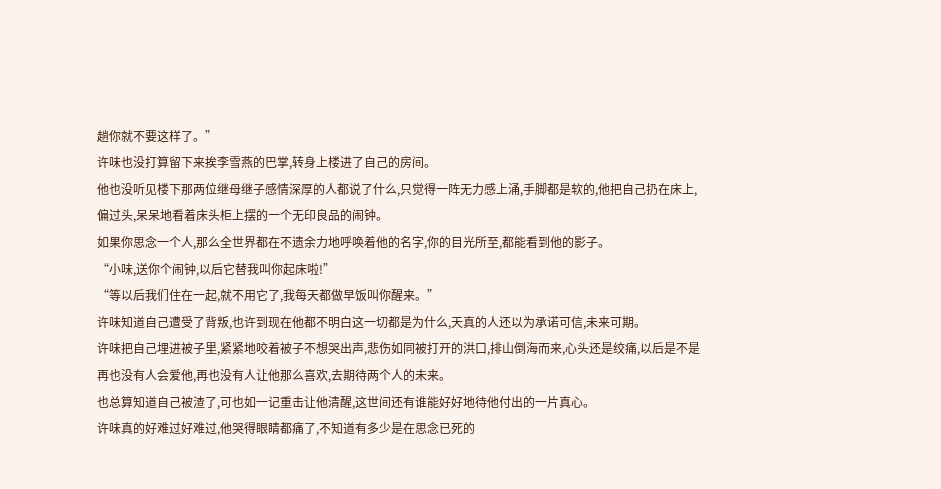趟你就不要这样了。”
许味也没打算留下来挨李雪燕的巴掌,转身上楼进了自己的房间。
他也没听见楼下那两位继母继子感情深厚的人都说了什么,只觉得一阵无力感上涌,手脚都是软的,他把自己扔在床上,偏过头,呆呆地看着床头柜上摆的一个无印良品的闹钟。
如果你思念一个人,那么全世界都在不遗余力地呼唤着他的名字,你的目光所至,都能看到他的影子。
“小味,送你个闹钟,以后它替我叫你起床啦!”
“等以后我们住在一起,就不用它了,我每天都做早饭叫你醒来。”
许味知道自己遭受了背叛,也许到现在他都不明白这一切都是为什么,天真的人还以为承诺可信,未来可期。
许味把自己埋进被子里,紧紧地咬着被子不想哭出声,悲伤如同被打开的洪口,排山倒海而来,心头还是绞痛,以后是不是再也没有人会爱他,再也没有人让他那么喜欢,去期待两个人的未来。
也总算知道自己被渣了,可也如一记重击让他清醒,这世间还有谁能好好地待他付出的一片真心。
许味真的好难过好难过,他哭得眼睛都痛了,不知道有多少是在思念已死的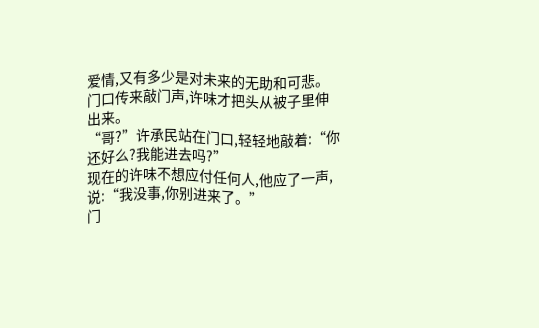爱情,又有多少是对未来的无助和可悲。
门口传来敲门声,许味才把头从被子里伸出来。
“哥?”许承民站在门口,轻轻地敲着:“你还好么?我能进去吗?”
现在的许味不想应付任何人,他应了一声,说:“我没事,你别进来了。”
门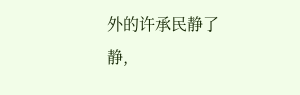外的许承民静了静,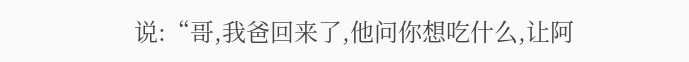说:“哥,我爸回来了,他问你想吃什么,让阿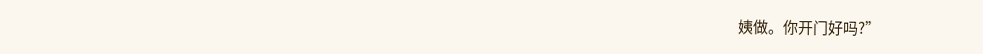姨做。你开门好吗?”